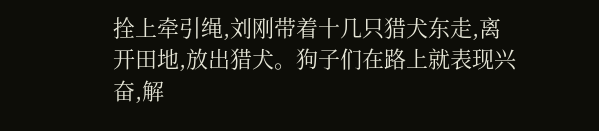拴上牵引绳,刘刚带着十几只猎犬东走,离开田地,放出猎犬。狗子们在路上就表现兴奋,解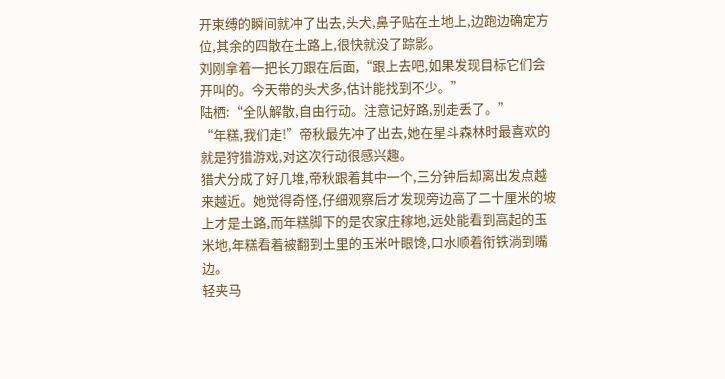开束缚的瞬间就冲了出去,头犬,鼻子贴在土地上,边跑边确定方位,其余的四散在土路上,很快就没了踪影。
刘刚拿着一把长刀跟在后面,“跟上去吧,如果发现目标它们会开叫的。今天带的头犬多,估计能找到不少。”
陆栖:“全队解散,自由行动。注意记好路,别走丢了。”
“年糕,我们走!”帝秋最先冲了出去,她在星斗森林时最喜欢的就是狩猎游戏,对这次行动很感兴趣。
猎犬分成了好几堆,帝秋跟着其中一个,三分钟后却离出发点越来越近。她觉得奇怪,仔细观察后才发现旁边高了二十厘米的坡上才是土路,而年糕脚下的是农家庄稼地,远处能看到高起的玉米地,年糕看着被翻到土里的玉米叶眼馋,口水顺着衔铁淌到嘴边。
轻夹马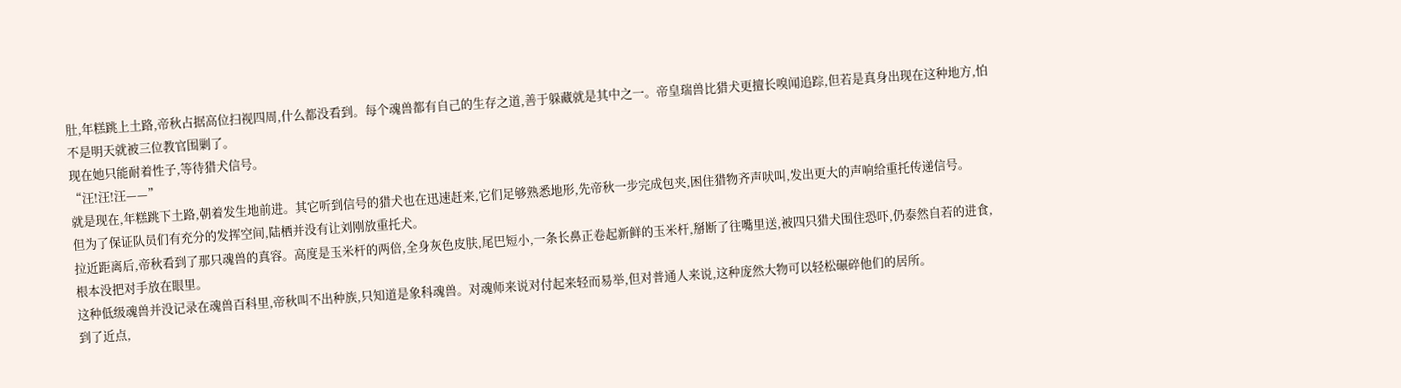肚,年糕跳上土路,帝秋占据高位扫视四周,什么都没看到。每个魂兽都有自己的生存之道,善于躲藏就是其中之一。帝皇瑞兽比猎犬更擅长嗅闻追踪,但若是真身出现在这种地方,怕不是明天就被三位教官围剿了。
现在她只能耐着性子,等待猎犬信号。
“汪!汪!汪——”
就是现在,年糕跳下土路,朝着发生地前进。其它听到信号的猎犬也在迅速赶来,它们足够熟悉地形,先帝秋一步完成包夹,困住猎物齐声吠叫,发出更大的声响给重托传递信号。
但为了保证队员们有充分的发挥空间,陆栖并没有让刘刚放重托犬。
拉近距离后,帝秋看到了那只魂兽的真容。高度是玉米杆的两倍,全身灰色皮肤,尾巴短小,一条长鼻正卷起新鲜的玉米杆,掰断了往嘴里送,被四只猎犬围住恐吓,仍泰然自若的进食,根本没把对手放在眼里。
这种低级魂兽并没记录在魂兽百科里,帝秋叫不出种族,只知道是象科魂兽。对魂师来说对付起来轻而易举,但对普通人来说,这种庞然大物可以轻松碾碎他们的居所。
到了近点,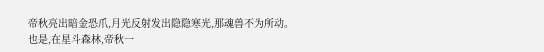帝秋亮出暗金恐爪,月光反射发出隐隐寒光,那魂兽不为所动。
也是,在星斗森林,帝秋一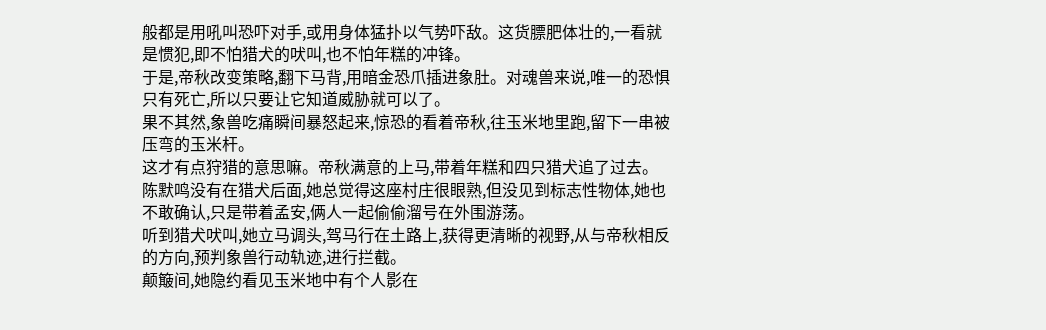般都是用吼叫恐吓对手,或用身体猛扑以气势吓敌。这货膘肥体壮的,一看就是惯犯,即不怕猎犬的吠叫,也不怕年糕的冲锋。
于是,帝秋改变策略,翻下马背,用暗金恐爪插进象肚。对魂兽来说,唯一的恐惧只有死亡,所以只要让它知道威胁就可以了。
果不其然,象兽吃痛瞬间暴怒起来,惊恐的看着帝秋,往玉米地里跑,留下一串被压弯的玉米杆。
这才有点狩猎的意思嘛。帝秋满意的上马,带着年糕和四只猎犬追了过去。
陈默鸣没有在猎犬后面,她总觉得这座村庄很眼熟,但没见到标志性物体,她也不敢确认,只是带着孟安,俩人一起偷偷溜号在外围游荡。
听到猎犬吠叫,她立马调头,驾马行在土路上,获得更清晰的视野,从与帝秋相反的方向,预判象兽行动轨迹,进行拦截。
颠簸间,她隐约看见玉米地中有个人影在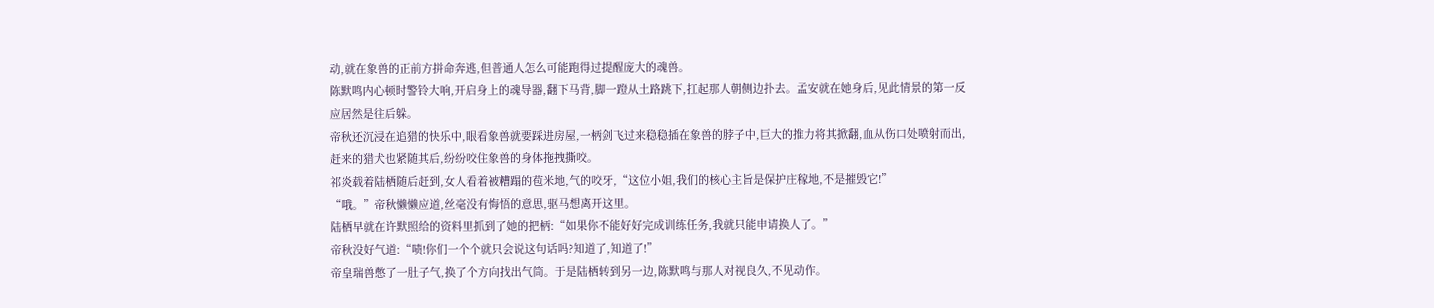动,就在象兽的正前方拼命奔逃,但普通人怎么可能跑得过提醒庞大的魂兽。
陈默鸣内心顿时警铃大响,开启身上的魂导器,翻下马背,脚一蹬从土路跳下,扛起那人朝侧边扑去。孟安就在她身后,见此情景的第一反应居然是往后躲。
帝秋还沉浸在追猎的快乐中,眼看象兽就要踩进房屋,一柄剑飞过来稳稳插在象兽的脖子中,巨大的推力将其掀翻,血从伤口处喷射而出,赶来的猎犬也紧随其后,纷纷咬住象兽的身体拖拽撕咬。
祁炎载着陆栖随后赶到,女人看着被糟蹋的苞米地,气的咬牙,“这位小姐,我们的核心主旨是保护庄稼地,不是摧毁它!”
“哦。”帝秋懒懒应道,丝毫没有悔悟的意思,驱马想离开这里。
陆栖早就在许默照给的资料里抓到了她的把柄:“如果你不能好好完成训练任务,我就只能申请换人了。”
帝秋没好气道:“啧!你们一个个就只会说这句话吗?知道了,知道了!”
帝皇瑞兽憋了一肚子气,换了个方向找出气筒。于是陆栖转到另一边,陈默鸣与那人对视良久,不见动作。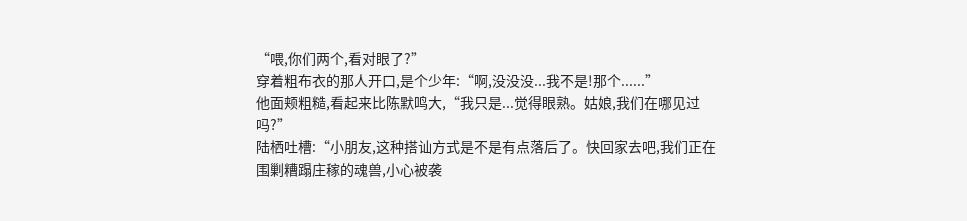“喂,你们两个,看对眼了?”
穿着粗布衣的那人开口,是个少年:“啊,没没没...我不是!那个......”
他面颊粗糙,看起来比陈默鸣大,“我只是...觉得眼熟。姑娘,我们在哪见过吗?”
陆栖吐槽:“小朋友,这种搭讪方式是不是有点落后了。快回家去吧,我们正在围剿糟蹋庄稼的魂兽,小心被袭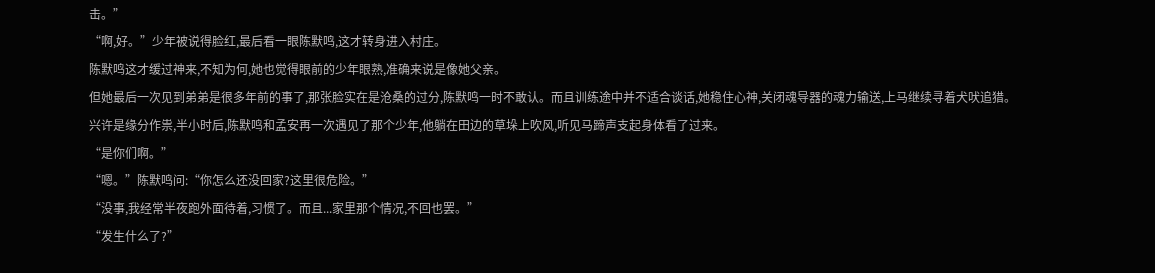击。”
“啊,好。”少年被说得脸红,最后看一眼陈默鸣,这才转身进入村庄。
陈默鸣这才缓过神来,不知为何,她也觉得眼前的少年眼熟,准确来说是像她父亲。
但她最后一次见到弟弟是很多年前的事了,那张脸实在是沧桑的过分,陈默鸣一时不敢认。而且训练途中并不适合谈话,她稳住心神,关闭魂导器的魂力输送,上马继续寻着犬吠追猎。
兴许是缘分作祟,半小时后,陈默鸣和孟安再一次遇见了那个少年,他躺在田边的草垛上吹风,听见马蹄声支起身体看了过来。
“是你们啊。”
“嗯。”陈默鸣问:“你怎么还没回家?这里很危险。”
“没事,我经常半夜跑外面待着,习惯了。而且...家里那个情况,不回也罢。”
“发生什么了?”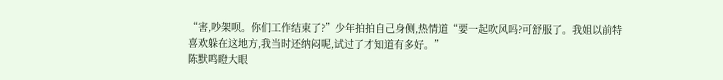“害,吵架呗。你们工作结束了?”少年拍拍自己身侧,热情道“要一起吹风吗?可舒服了。我姐以前特喜欢躲在这地方,我当时还纳闷呢,试过了才知道有多好。”
陈默鸣瞪大眼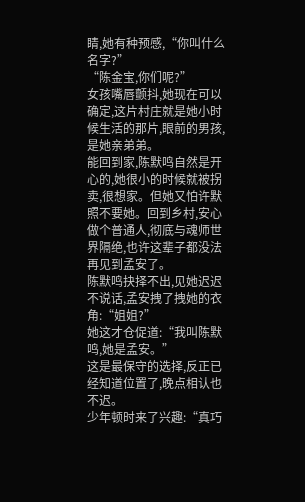睛,她有种预感,“你叫什么名字?”
“陈金宝,你们呢?”
女孩嘴唇颤抖,她现在可以确定,这片村庄就是她小时候生活的那片,眼前的男孩,是她亲弟弟。
能回到家,陈默鸣自然是开心的,她很小的时候就被拐卖,很想家。但她又怕许默照不要她。回到乡村,安心做个普通人,彻底与魂师世界隔绝,也许这辈子都没法再见到孟安了。
陈默鸣抉择不出,见她迟迟不说话,孟安拽了拽她的衣角:“姐姐?”
她这才仓促道:“我叫陈默鸣,她是孟安。”
这是最保守的选择,反正已经知道位置了,晚点相认也不迟。
少年顿时来了兴趣:“真巧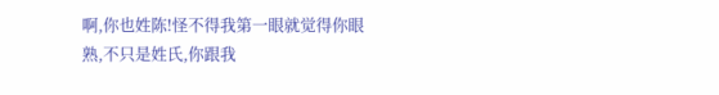啊,你也姓陈!怪不得我第一眼就觉得你眼熟,不只是姓氏,你跟我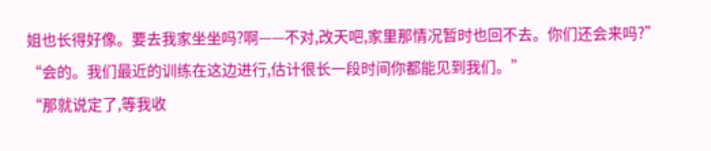姐也长得好像。要去我家坐坐吗?啊——不对,改天吧,家里那情况暂时也回不去。你们还会来吗?”
“会的。我们最近的训练在这边进行,估计很长一段时间你都能见到我们。”
“那就说定了,等我收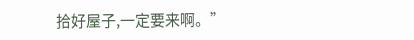拾好屋子,一定要来啊。”